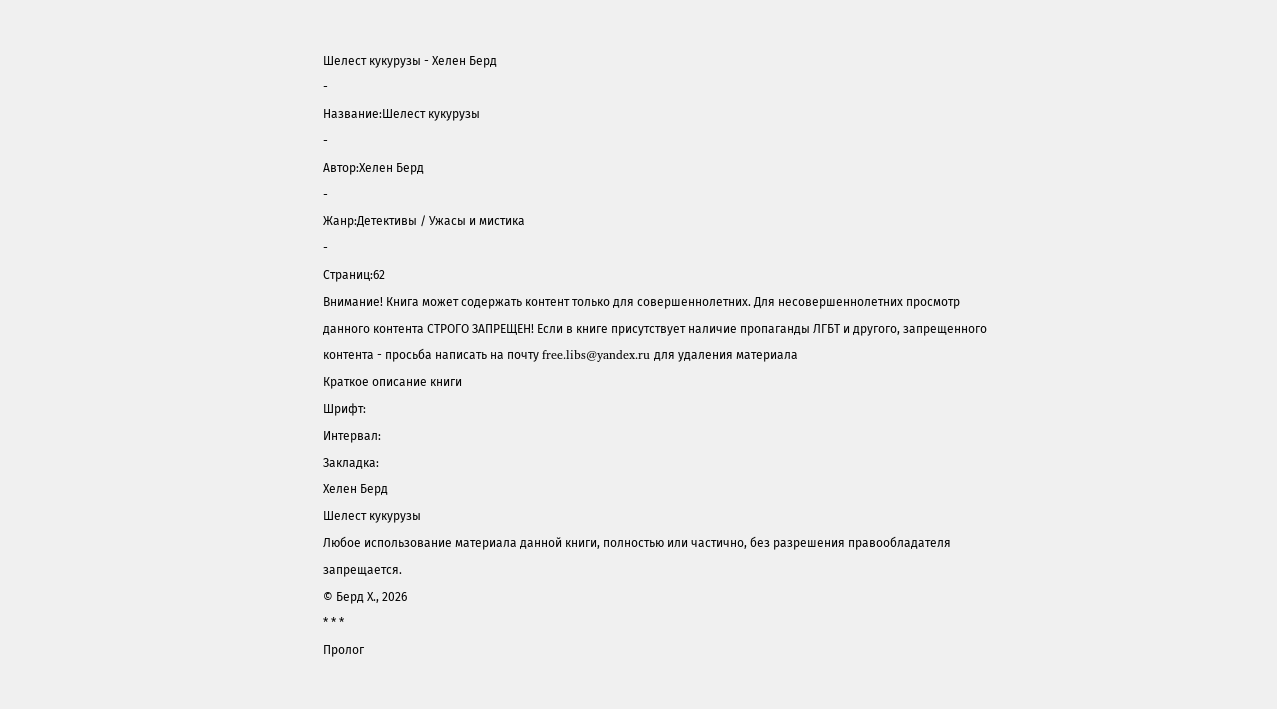Шелест кукурузы - Хелен Берд
-
Название:Шелест кукурузы
-
Автор:Хелен Берд
-
Жанр:Детективы / Ужасы и мистика
-
Страниц:62
Внимание! Книга может содержать контент только для совершеннолетних. Для несовершеннолетних просмотр данного контента СТРОГО ЗАПРЕЩЕН! Если в книге присутствует наличие пропаганды ЛГБТ и другого, запрещенного контента - просьба написать на почту free.libs@yandex.ru для удаления материала
Краткое описание книги
Шрифт:
Интервал:
Закладка:
Хелен Берд
Шелест кукурузы
Любое использование материала данной книги, полностью или частично, без разрешения правообладателя запрещается.
© Берд Х., 2026
* * *
Пролог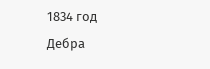1834 год
Дебра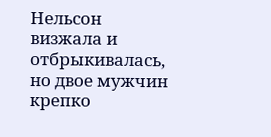Нельсон визжала и отбрыкивалась, но двое мужчин крепко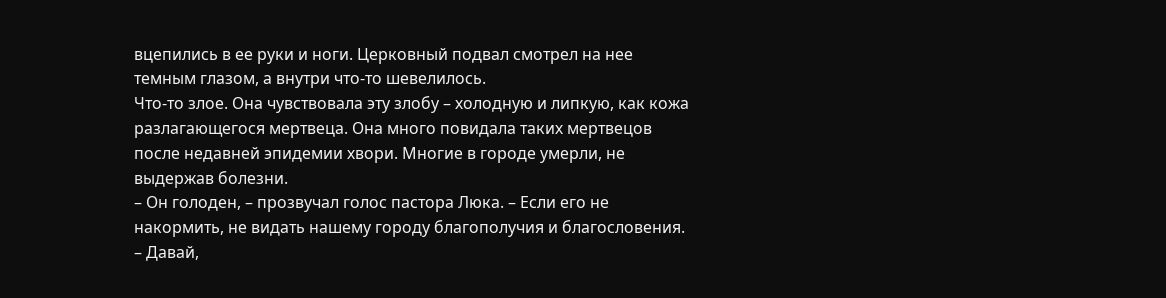вцепились в ее руки и ноги. Церковный подвал смотрел на нее темным глазом, а внутри что-то шевелилось.
Что-то злое. Она чувствовала эту злобу – холодную и липкую, как кожа разлагающегося мертвеца. Она много повидала таких мертвецов после недавней эпидемии хвори. Многие в городе умерли, не выдержав болезни.
– Он голоден, – прозвучал голос пастора Люка. – Если его не накормить, не видать нашему городу благополучия и благословения.
– Давай,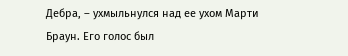Дебра, – ухмыльнулся над ее ухом Марти Браун. Его голос был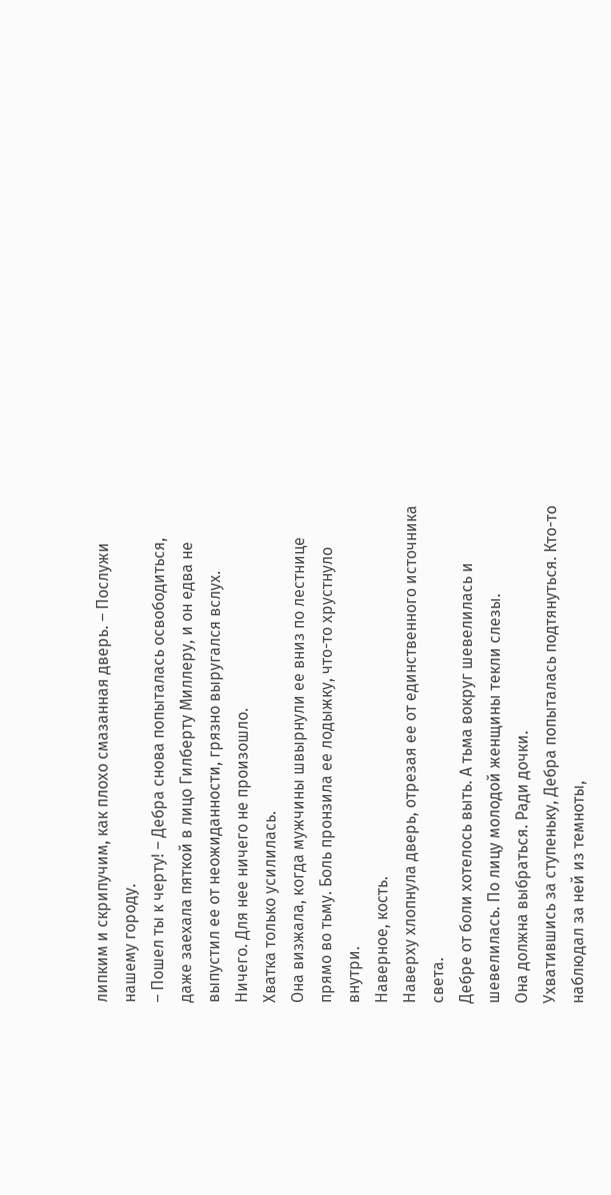липким и скрипучим, как плохо смазанная дверь. – Послужи нашему городу.
– Пошел ты к черту! – Дебра снова попыталась освободиться, даже заехала пяткой в лицо Гилберту Миллеру, и он едва не выпустил ее от неожиданности, грязно выругался вслух.
Ничего. Для нее ничего не произошло.
Хватка только усилилась.
Она визжала, когда мужчины швырнули ее вниз по лестнице прямо во тьму. Боль пронзила ее лодыжку, что-то хрустнуло внутри.
Наверное, кость.
Наверху хлопнула дверь, отрезая ее от единственного источника света.
Дебре от боли хотелось выть. А тьма вокруг шевелилась и шевелилась. По лицу молодой женщины текли слезы.
Она должна выбраться. Ради дочки.
Ухватившись за ступеньку, Дебра попыталась подтянуться. Кто-то наблюдал за ней из темноты,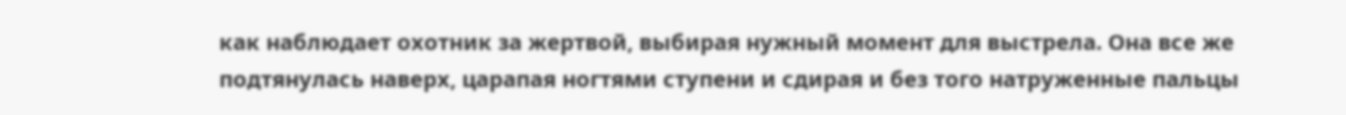как наблюдает охотник за жертвой, выбирая нужный момент для выстрела. Она все же подтянулась наверх, царапая ногтями ступени и сдирая и без того натруженные пальцы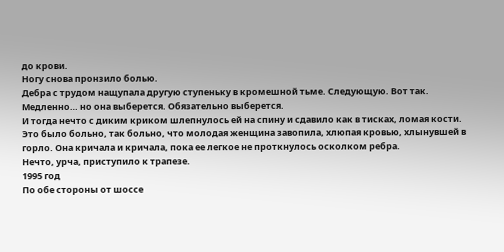до крови.
Ногу снова пронзило болью.
Дебра с трудом нащупала другую ступеньку в кромешной тьме. Следующую. Вот так. Медленно… но она выберется. Обязательно выберется.
И тогда нечто с диким криком шлепнулось ей на спину и сдавило как в тисках, ломая кости. Это было больно, так больно, что молодая женщина завопила, хлюпая кровью, хлынувшей в горло. Она кричала и кричала, пока ее легкое не проткнулось осколком ребра.
Нечто, урча, приступило к трапезе.
1995 год
По обе стороны от шоссе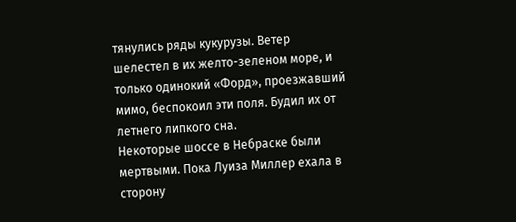тянулись ряды кукурузы. Ветер шелестел в их желто-зеленом море, и только одинокий «Форд», проезжавший мимо, беспокоил эти поля. Будил их от летнего липкого сна.
Некоторые шоссе в Небраске были мертвыми. Пока Луиза Миллер ехала в сторону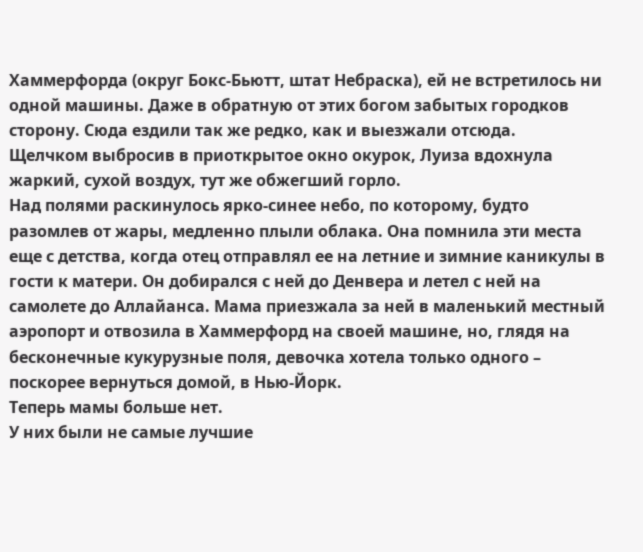Хаммерфорда (округ Бокс-Бьютт, штат Небраска), ей не встретилось ни одной машины. Даже в обратную от этих богом забытых городков сторону. Сюда ездили так же редко, как и выезжали отсюда.
Щелчком выбросив в приоткрытое окно окурок, Луиза вдохнула жаркий, сухой воздух, тут же обжегший горло.
Над полями раскинулось ярко-синее небо, по которому, будто разомлев от жары, медленно плыли облака. Она помнила эти места еще с детства, когда отец отправлял ее на летние и зимние каникулы в гости к матери. Он добирался с ней до Денвера и летел с ней на самолете до Аллайанса. Мама приезжала за ней в маленький местный аэропорт и отвозила в Хаммерфорд на своей машине, но, глядя на бесконечные кукурузные поля, девочка хотела только одного – поскорее вернуться домой, в Нью-Йорк.
Теперь мамы больше нет.
У них были не самые лучшие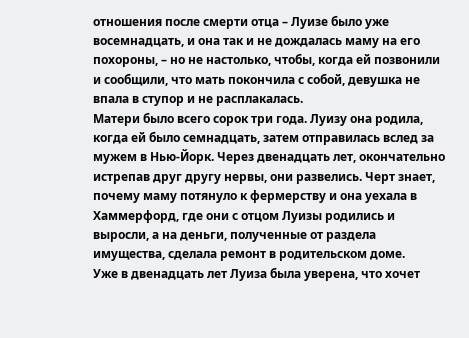отношения после смерти отца – Луизе было уже восемнадцать, и она так и не дождалась маму на его похороны, – но не настолько, чтобы, когда ей позвонили и сообщили, что мать покончила с собой, девушка не впала в ступор и не расплакалась.
Матери было всего сорок три года. Луизу она родила, когда ей было семнадцать, затем отправилась вслед за мужем в Нью-Йорк. Через двенадцать лет, окончательно истрепав друг другу нервы, они развелись. Черт знает, почему маму потянуло к фермерству и она уехала в Хаммерфорд, где они с отцом Луизы родились и выросли, а на деньги, полученные от раздела имущества, сделала ремонт в родительском доме.
Уже в двенадцать лет Луиза была уверена, что хочет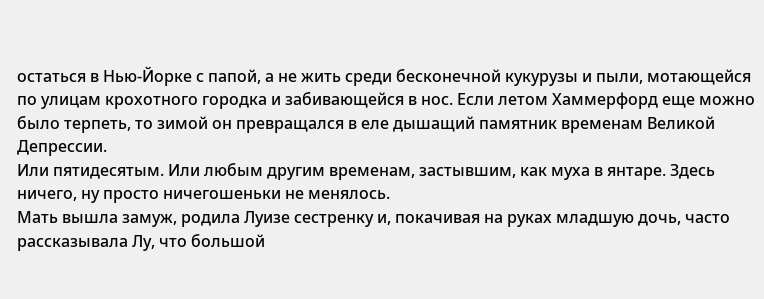остаться в Нью-Йорке с папой, а не жить среди бесконечной кукурузы и пыли, мотающейся по улицам крохотного городка и забивающейся в нос. Если летом Хаммерфорд еще можно было терпеть, то зимой он превращался в еле дышащий памятник временам Великой Депрессии.
Или пятидесятым. Или любым другим временам, застывшим, как муха в янтаре. Здесь ничего, ну просто ничегошеньки не менялось.
Мать вышла замуж, родила Луизе сестренку и, покачивая на руках младшую дочь, часто рассказывала Лу, что большой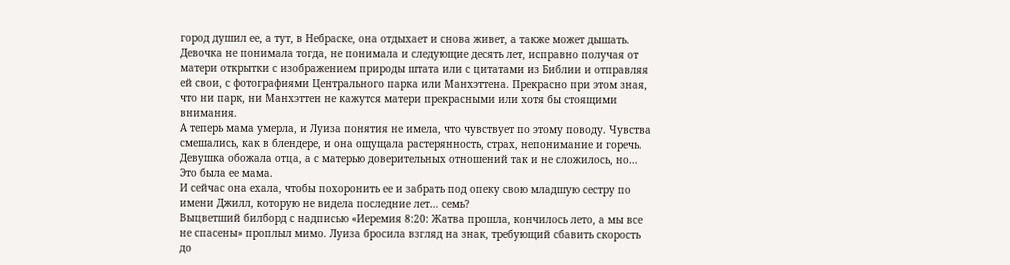город душил ее, а тут, в Небраске, она отдыхает и снова живет, а также может дышать. Девочка не понимала тогда, не понимала и следующие десять лет, исправно получая от матери открытки с изображением природы штата или с цитатами из Библии и отправляя ей свои, с фотографиями Центрального парка или Манхэттена. Прекрасно при этом зная, что ни парк, ни Манхэттен не кажутся матери прекрасными или хотя бы стоящими внимания.
А теперь мама умерла, и Луиза понятия не имела, что чувствует по этому поводу. Чувства смешались, как в блендере, и она ощущала растерянность, страх, непонимание и горечь. Девушка обожала отца, а с матерью доверительных отношений так и не сложилось, но…
Это была ее мама.
И сейчас она ехала, чтобы похоронить ее и забрать под опеку свою младшую сестру по имени Джилл, которую не видела последние лет… семь?
Выцветший билборд с надписью «Иеремия 8:20: Жатва прошла, кончилось лето, а мы все не спасены» проплыл мимо. Луиза бросила взгляд на знак, требующий сбавить скорость до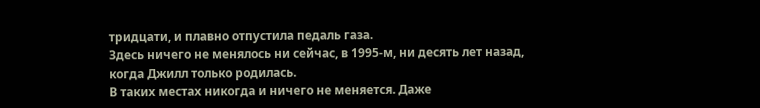тридцати, и плавно отпустила педаль газа.
Здесь ничего не менялось ни сейчас, в 1995-м, ни десять лет назад, когда Джилл только родилась.
В таких местах никогда и ничего не меняется. Даже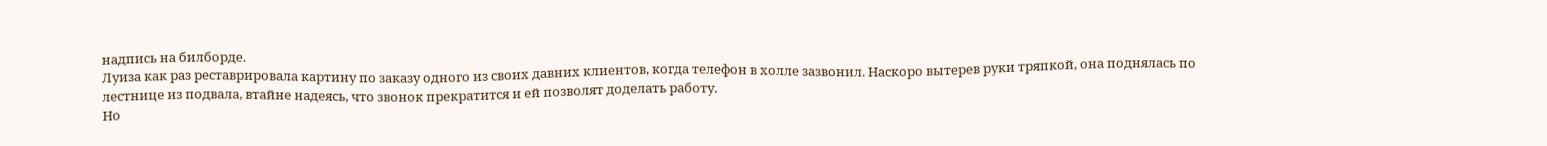надпись на билборде.
Луиза как раз реставрировала картину по заказу одного из своих давних клиентов, когда телефон в холле зазвонил. Наскоро вытерев руки тряпкой, она поднялась по лестнице из подвала, втайне надеясь, что звонок прекратится и ей позволят доделать работу.
Но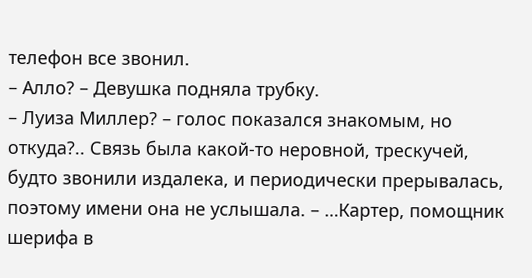телефон все звонил.
– Алло? – Девушка подняла трубку.
– Луиза Миллер? – голос показался знакомым, но откуда?.. Связь была какой-то неровной, трескучей, будто звонили издалека, и периодически прерывалась, поэтому имени она не услышала. – …Картер, помощник шерифа в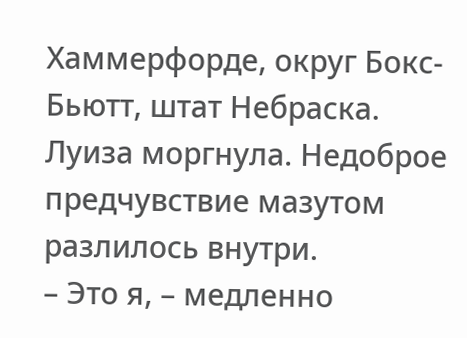Хаммерфорде, округ Бокс-Бьютт, штат Небраска.
Луиза моргнула. Недоброе предчувствие мазутом разлилось внутри.
– Это я, – медленно